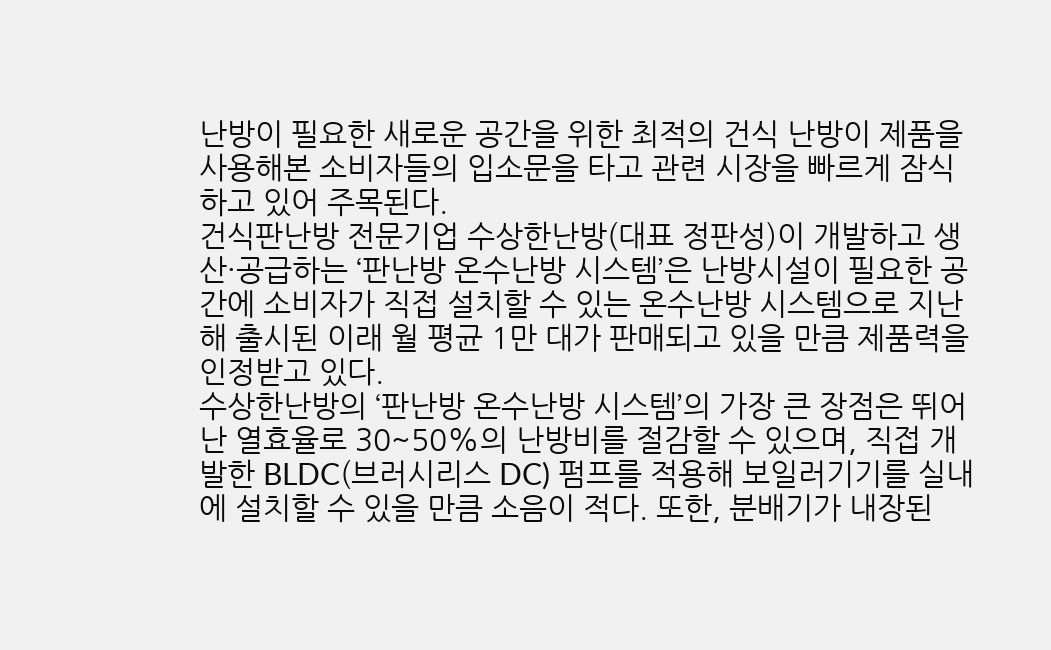난방이 필요한 새로운 공간을 위한 최적의 건식 난방이 제품을 사용해본 소비자들의 입소문을 타고 관련 시장을 빠르게 잠식하고 있어 주목된다.
건식판난방 전문기업 수상한난방(대표 정판성)이 개발하고 생산·공급하는 ‘판난방 온수난방 시스템’은 난방시설이 필요한 공간에 소비자가 직접 설치할 수 있는 온수난방 시스템으로 지난해 출시된 이래 월 평균 1만 대가 판매되고 있을 만큼 제품력을 인정받고 있다.
수상한난방의 ‘판난방 온수난방 시스템’의 가장 큰 장점은 뛰어난 열효율로 30~50%의 난방비를 절감할 수 있으며, 직접 개발한 BLDC(브러시리스 DC) 펌프를 적용해 보일러기기를 실내에 설치할 수 있을 만큼 소음이 적다. 또한, 분배기가 내장된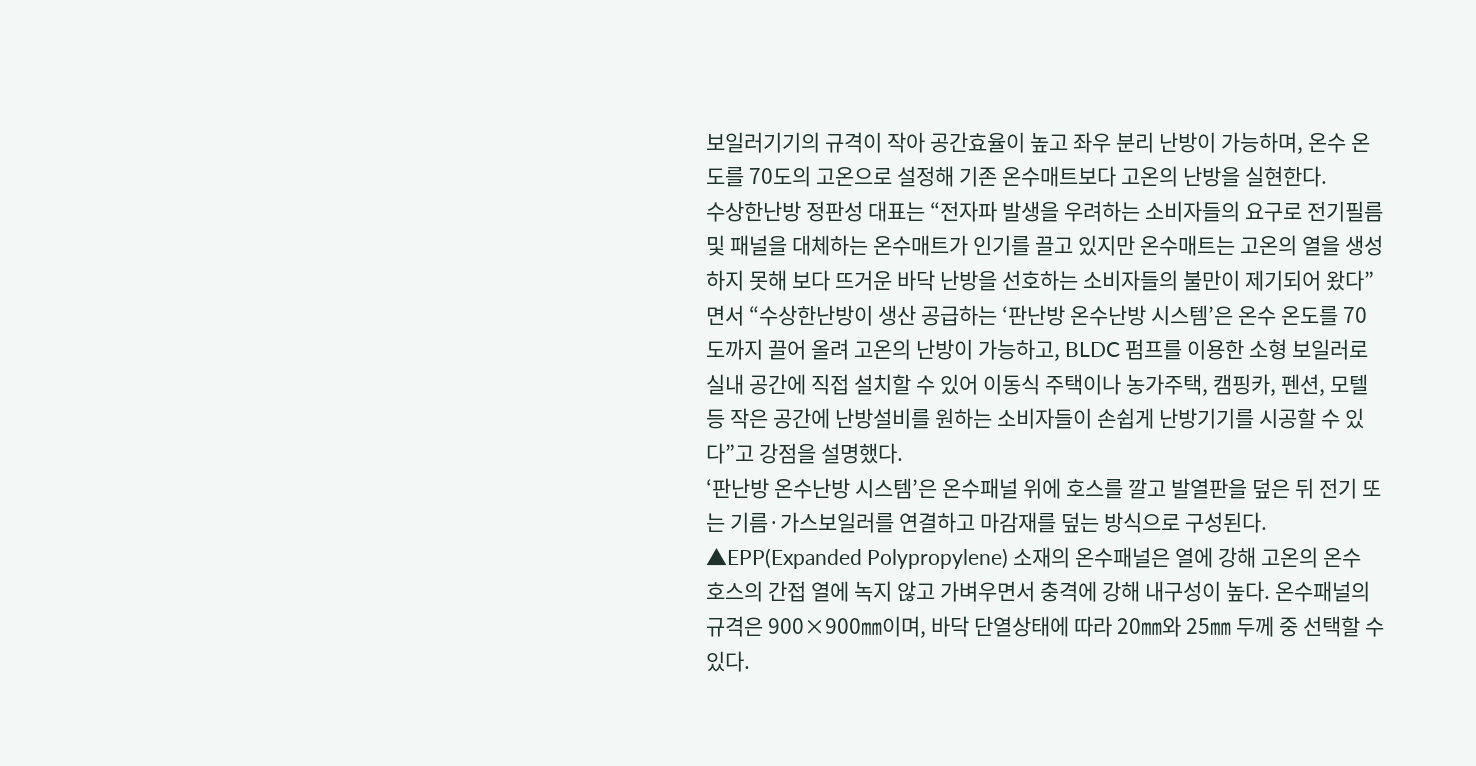보일러기기의 규격이 작아 공간효율이 높고 좌우 분리 난방이 가능하며, 온수 온도를 70도의 고온으로 설정해 기존 온수매트보다 고온의 난방을 실현한다.
수상한난방 정판성 대표는 “전자파 발생을 우려하는 소비자들의 요구로 전기필름 및 패널을 대체하는 온수매트가 인기를 끌고 있지만 온수매트는 고온의 열을 생성하지 못해 보다 뜨거운 바닥 난방을 선호하는 소비자들의 불만이 제기되어 왔다”면서 “수상한난방이 생산 공급하는 ‘판난방 온수난방 시스템’은 온수 온도를 70도까지 끌어 올려 고온의 난방이 가능하고, BLDC 펌프를 이용한 소형 보일러로 실내 공간에 직접 설치할 수 있어 이동식 주택이나 농가주택, 캠핑카, 펜션, 모텔 등 작은 공간에 난방설비를 원하는 소비자들이 손쉽게 난방기기를 시공할 수 있다”고 강점을 설명했다.
‘판난방 온수난방 시스템’은 온수패널 위에 호스를 깔고 발열판을 덮은 뒤 전기 또는 기름·가스보일러를 연결하고 마감재를 덮는 방식으로 구성된다. ▲EPP(Expanded Polypropylene) 소재의 온수패널은 열에 강해 고온의 온수 호스의 간접 열에 녹지 않고 가벼우면서 충격에 강해 내구성이 높다. 온수패널의 규격은 900×900㎜이며, 바닥 단열상태에 따라 20㎜와 25㎜ 두께 중 선택할 수 있다.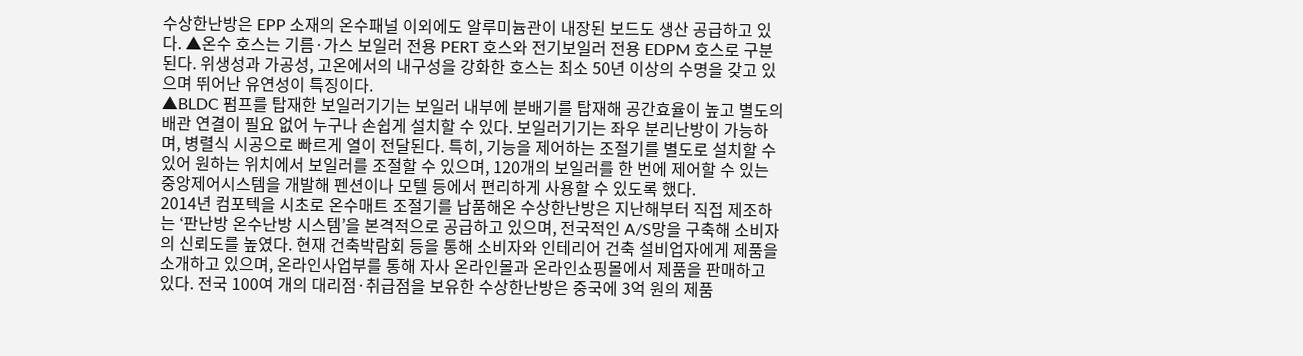수상한난방은 EPP 소재의 온수패널 이외에도 알루미늄관이 내장된 보드도 생산 공급하고 있다. ▲온수 호스는 기름·가스 보일러 전용 PERT 호스와 전기보일러 전용 EDPM 호스로 구분된다. 위생성과 가공성, 고온에서의 내구성을 강화한 호스는 최소 50년 이상의 수명을 갖고 있으며 뛰어난 유연성이 특징이다.
▲BLDC 펌프를 탑재한 보일러기기는 보일러 내부에 분배기를 탑재해 공간효율이 높고 별도의 배관 연결이 필요 없어 누구나 손쉽게 설치할 수 있다. 보일러기기는 좌우 분리난방이 가능하며, 병렬식 시공으로 빠르게 열이 전달된다. 특히, 기능을 제어하는 조절기를 별도로 설치할 수 있어 원하는 위치에서 보일러를 조절할 수 있으며, 120개의 보일러를 한 번에 제어할 수 있는 중앙제어시스템을 개발해 펜션이나 모텔 등에서 편리하게 사용할 수 있도록 했다.
2014년 컴포텍을 시초로 온수매트 조절기를 납품해온 수상한난방은 지난해부터 직접 제조하는 ‘판난방 온수난방 시스템’을 본격적으로 공급하고 있으며, 전국적인 A/S망을 구축해 소비자의 신뢰도를 높였다. 현재 건축박람회 등을 통해 소비자와 인테리어 건축 설비업자에게 제품을 소개하고 있으며, 온라인사업부를 통해 자사 온라인몰과 온라인쇼핑몰에서 제품을 판매하고 있다. 전국 100여 개의 대리점·취급점을 보유한 수상한난방은 중국에 3억 원의 제품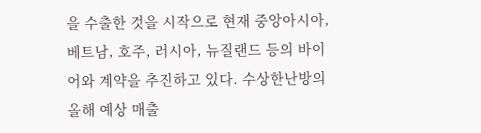을 수출한 것을 시작으로 현재 중앙아시아, 베트남, 호주, 러시아, 뉴질랜드 등의 바이어와 계약을 추진하고 있다. 수상한난방의 올해 예상 매출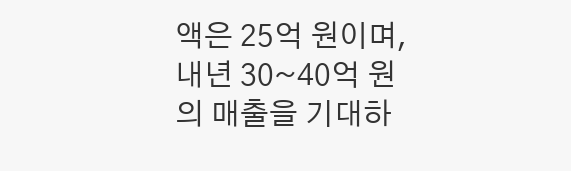액은 25억 원이며, 내년 30~40억 원의 매출을 기대하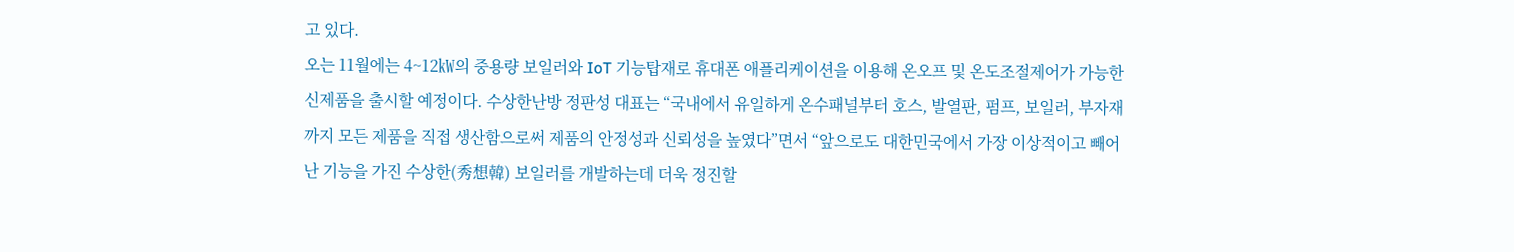고 있다.
오는 11월에는 4~12㎾의 중용량 보일러와 IoT 기능탑재로 휴대폰 애플리케이션을 이용해 온오프 및 온도조절제어가 가능한 신제품을 출시할 예정이다. 수상한난방 정판성 대표는 “국내에서 유일하게 온수패널부터 호스, 발열판, 펌프, 보일러, 부자재까지 모든 제품을 직접 생산함으로써 제품의 안정성과 신뢰성을 높였다”면서 “앞으로도 대한민국에서 가장 이상적이고 빼어난 기능을 가진 수상한(秀想韓) 보일러를 개발하는데 더욱 정진할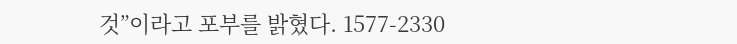것”이라고 포부를 밝혔다. 1577-2330